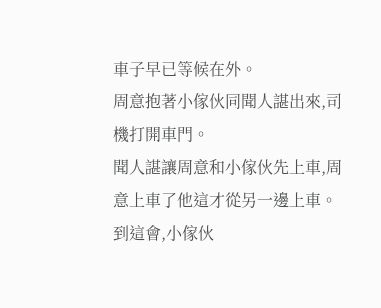車子早已等候在外。
周意抱著小傢伙同聞人諶出來,司機打開車門。
聞人諶讓周意和小傢伙先上車,周意上車了他這才從另一邊上車。
到這會,小傢伙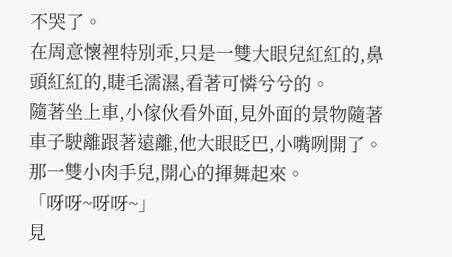不哭了。
在周意懷裡特別乖,只是一雙大眼兒紅紅的,鼻頭紅紅的,睫毛濡濕,看著可憐兮兮的。
隨著坐上車,小傢伙看外面,見外面的景物隨著車子駛離跟著遠離,他大眼眨巴,小嘴咧開了。
那一雙小肉手兒,開心的揮舞起來。
「呀呀~呀呀~」
見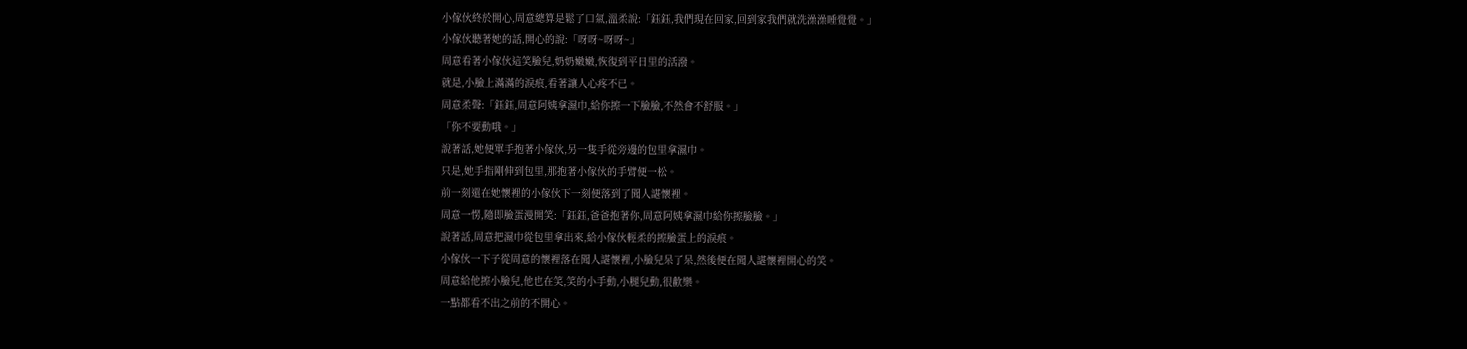小傢伙終於開心,周意總算是鬆了口氣,溫柔說:「鈺鈺,我們現在回家,回到家我們就洗澡澡睡覺覺。」
小傢伙聽著她的話,開心的說:「呀呀~呀呀~」
周意看著小傢伙這笑臉兒,奶奶嫩嫩,恢復到平日里的活潑。
就是,小臉上滿滿的淚痕,看著讓人心疼不已。
周意柔聲:「鈺鈺,周意阿姨拿濕巾,給你擦一下臉臉,不然會不舒服。」
「你不要動哦。」
說著話,她便單手抱著小傢伙,另一隻手從旁邊的包里拿濕巾。
只是,她手指剛伸到包里,那抱著小傢伙的手臂便一松。
前一刻還在她懷裡的小傢伙下一刻便落到了聞人諶懷裡。
周意一愣,隨即臉蛋漫開笑:「鈺鈺,爸爸抱著你,周意阿姨拿濕巾給你擦臉臉。」
說著話,周意把濕巾從包里拿出來,給小傢伙輕柔的擦臉蛋上的淚痕。
小傢伙一下子從周意的懷裡落在聞人諶懷裡,小臉兒呆了呆,然後便在聞人諶懷裡開心的笑。
周意給他擦小臉兒,他也在笑,笑的小手動,小腿兒動,很歡樂。
一點都看不出之前的不開心。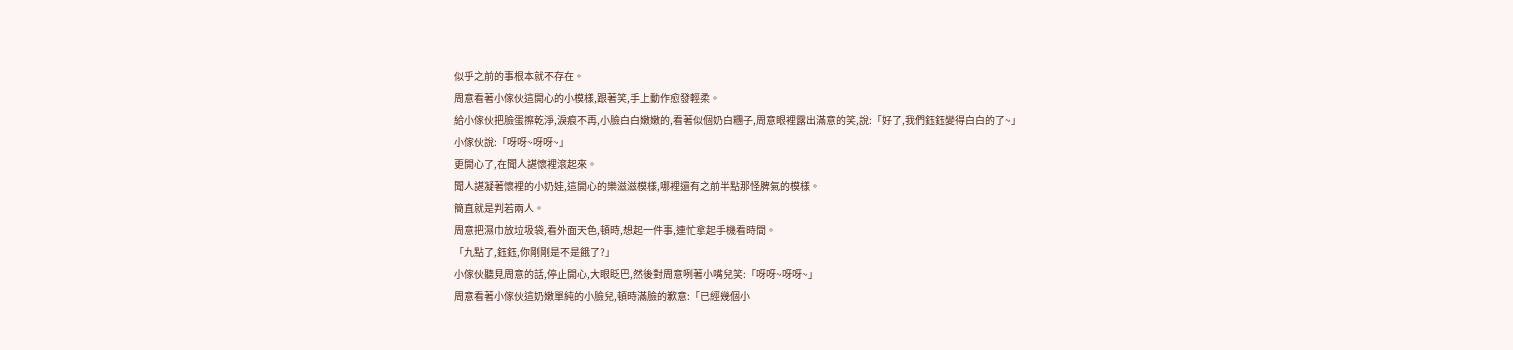似乎之前的事根本就不存在。
周意看著小傢伙這開心的小模樣,跟著笑,手上動作愈發輕柔。
給小傢伙把臉蛋擦乾淨,淚痕不再,小臉白白嫩嫩的,看著似個奶白糰子,周意眼裡露出滿意的笑,說:「好了,我們鈺鈺變得白白的了~」
小傢伙說:「呀呀~呀呀~」
更開心了,在聞人諶懷裡滾起來。
聞人諶凝著懷裡的小奶娃,這開心的樂滋滋模樣,哪裡還有之前半點那怪脾氣的模樣。
簡直就是判若兩人。
周意把濕巾放垃圾袋,看外面天色,頓時,想起一件事,連忙拿起手機看時間。
「九點了,鈺鈺,你剛剛是不是餓了?」
小傢伙聽見周意的話,停止開心,大眼眨巴,然後對周意咧著小嘴兒笑:「呀呀~呀呀~」
周意看著小傢伙這奶嫩單純的小臉兒,頓時滿臉的歉意:「已經幾個小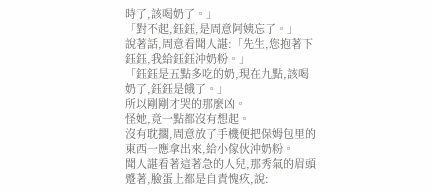時了,該喝奶了。」
「對不起,鈺鈺,是周意阿姨忘了。」
說著話,周意看聞人諶:「先生,您抱著下鈺鈺,我給鈺鈺沖奶粉。」
「鈺鈺是五點多吃的奶,現在九點,該喝奶了,鈺鈺是餓了。」
所以剛剛才哭的那麼凶。
怪她,竟一點都沒有想起。
沒有耽擱,周意放了手機便把保姆包里的東西一應拿出來,給小傢伙沖奶粉。
聞人諶看著這著急的人兒,那秀氣的眉頭蹙著,臉蛋上都是自責愧疚,說: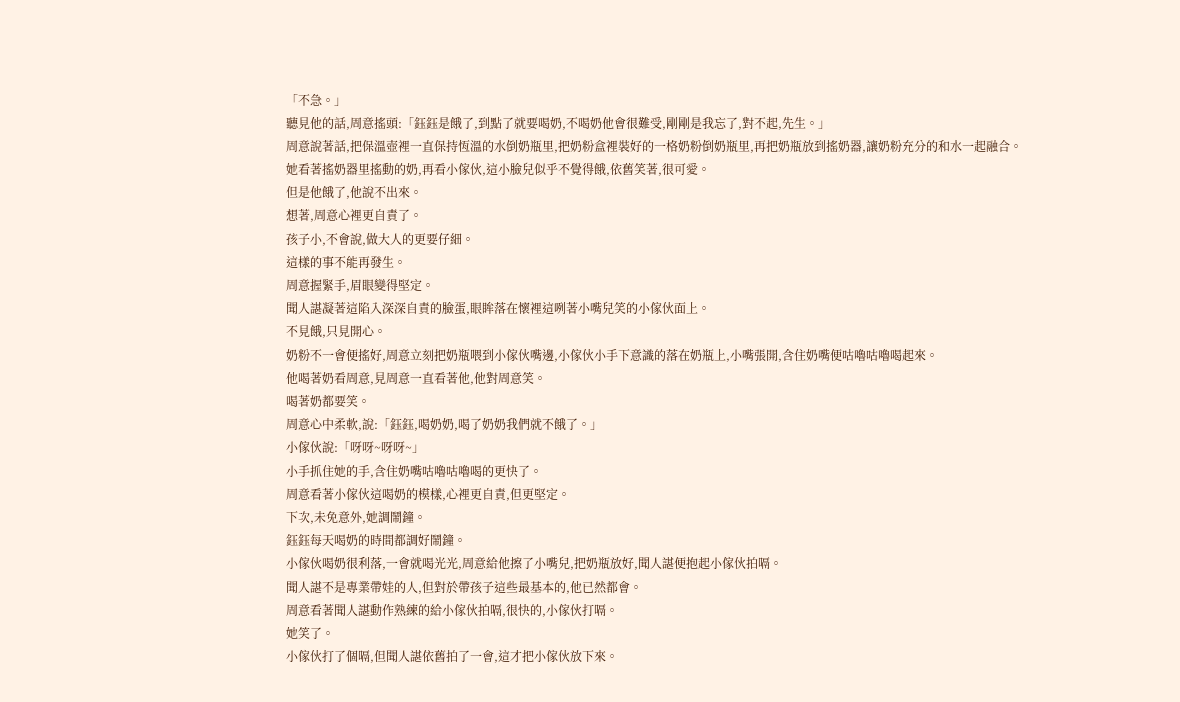「不急。」
聽見他的話,周意搖頭:「鈺鈺是餓了,到點了就要喝奶,不喝奶他會很難受,剛剛是我忘了,對不起,先生。」
周意說著話,把保溫壺裡一直保持恆溫的水倒奶瓶里,把奶粉盒裡裝好的一格奶粉倒奶瓶里,再把奶瓶放到搖奶器,讓奶粉充分的和水一起融合。
她看著搖奶器里搖動的奶,再看小傢伙,這小臉兒似乎不覺得餓,依舊笑著,很可愛。
但是他餓了,他說不出來。
想著,周意心裡更自責了。
孩子小,不會說,做大人的更要仔細。
這樣的事不能再發生。
周意握緊手,眉眼變得堅定。
聞人諶凝著這陷入深深自責的臉蛋,眼眸落在懷裡這咧著小嘴兒笑的小傢伙面上。
不見餓,只見開心。
奶粉不一會便搖好,周意立刻把奶瓶喂到小傢伙嘴邊,小傢伙小手下意識的落在奶瓶上,小嘴張開,含住奶嘴便咕嚕咕嚕喝起來。
他喝著奶看周意,見周意一直看著他,他對周意笑。
喝著奶都要笑。
周意心中柔軟,說:「鈺鈺,喝奶奶,喝了奶奶我們就不餓了。」
小傢伙說:「呀呀~呀呀~」
小手抓住她的手,含住奶嘴咕嚕咕嚕喝的更快了。
周意看著小傢伙這喝奶的模樣,心裡更自責,但更堅定。
下次,未免意外,她調鬧鐘。
鈺鈺每天喝奶的時間都調好鬧鐘。
小傢伙喝奶很利落,一會就喝光光,周意給他擦了小嘴兒,把奶瓶放好,聞人諶便抱起小傢伙拍嗝。
聞人諶不是專業帶娃的人,但對於帶孩子這些最基本的,他已然都會。
周意看著聞人諶動作熟練的給小傢伙拍嗝,很快的,小傢伙打嗝。
她笑了。
小傢伙打了個嗝,但聞人諶依舊拍了一會,這才把小傢伙放下來。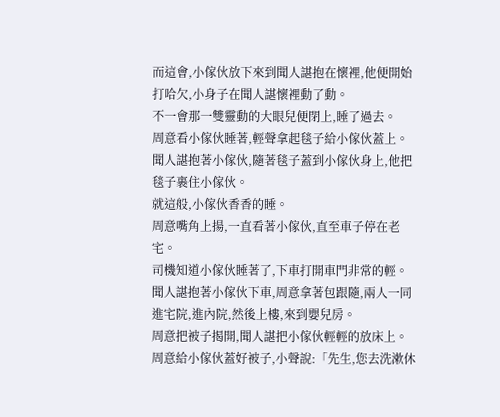而這會,小傢伙放下來到聞人諶抱在懷裡,他便開始打哈欠,小身子在聞人諶懷裡動了動。
不一會那一雙靈動的大眼兒便閉上,睡了過去。
周意看小傢伙睡著,輕聲拿起毯子給小傢伙蓋上。
聞人諶抱著小傢伙,隨著毯子蓋到小傢伙身上,他把毯子裹住小傢伙。
就這般,小傢伙香香的睡。
周意嘴角上揚,一直看著小傢伙,直至車子停在老宅。
司機知道小傢伙睡著了,下車打開車門非常的輕。
聞人諶抱著小傢伙下車,周意拿著包跟隨,兩人一同進宅院,進內院,然後上樓,來到嬰兒房。
周意把被子揭開,聞人諶把小傢伙輕輕的放床上。
周意給小傢伙蓋好被子,小聲說:「先生,您去洗漱休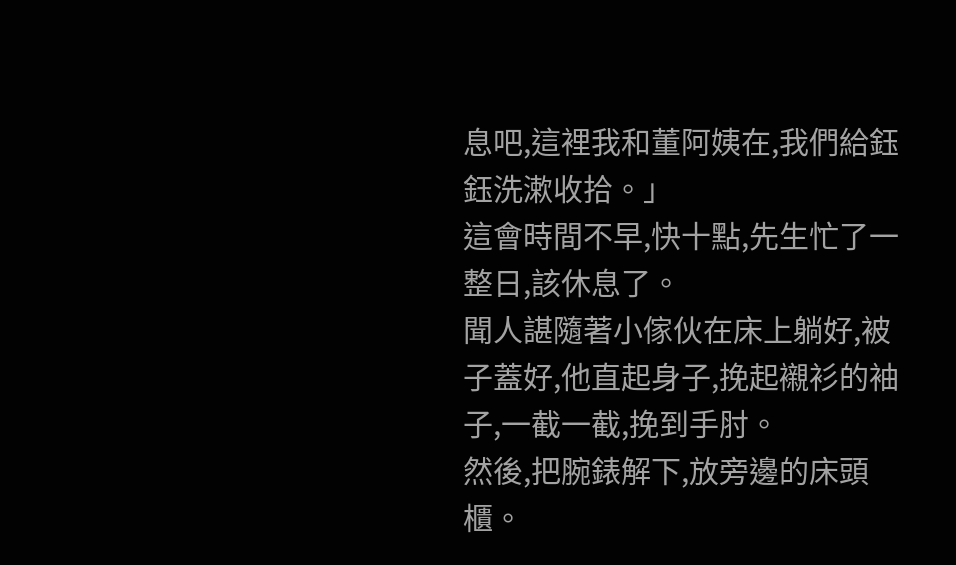息吧,這裡我和董阿姨在,我們給鈺鈺洗漱收拾。」
這會時間不早,快十點,先生忙了一整日,該休息了。
聞人諶隨著小傢伙在床上躺好,被子蓋好,他直起身子,挽起襯衫的袖子,一截一截,挽到手肘。
然後,把腕錶解下,放旁邊的床頭櫃。